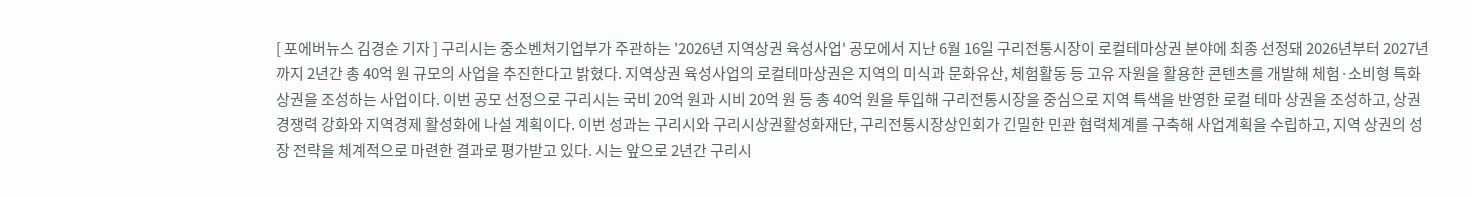[ 포에버뉴스 김경순 기자 ] 구리시는 중소벤처기업부가 주관하는 '2026년 지역상권 육성사업' 공모에서 지난 6월 16일 구리전통시장이 로컬테마상권 분야에 최종 선정돼 2026년부터 2027년까지 2년간 총 40억 원 규모의 사업을 추진한다고 밝혔다. 지역상권 육성사업의 로컬테마상권은 지역의 미식과 문화유산, 체험활동 등 고유 자원을 활용한 콘텐츠를 개발해 체험·소비형 특화 상권을 조성하는 사업이다. 이번 공모 선정으로 구리시는 국비 20억 원과 시비 20억 원 등 총 40억 원을 투입해 구리전통시장을 중심으로 지역 특색을 반영한 로컬 테마 상권을 조성하고, 상권 경쟁력 강화와 지역경제 활성화에 나설 계획이다. 이번 성과는 구리시와 구리시상권활성화재단, 구리전통시장상인회가 긴밀한 민관 협력체계를 구축해 사업계획을 수립하고, 지역 상권의 성장 전략을 체계적으로 마련한 결과로 평가받고 있다. 시는 앞으로 2년간 구리시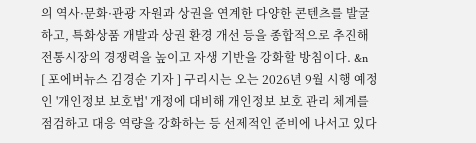의 역사·문화·관광 자원과 상권을 연계한 다양한 콘텐츠를 발굴하고, 특화상품 개발과 상권 환경 개선 등을 종합적으로 추진해 전통시장의 경쟁력을 높이고 자생 기반을 강화할 방침이다. &n
[ 포에버뉴스 김경순 기자 ] 구리시는 오는 2026년 9월 시행 예정인 '개인정보 보호법' 개정에 대비해 개인정보 보호 관리 체계를 점검하고 대응 역량을 강화하는 등 선제적인 준비에 나서고 있다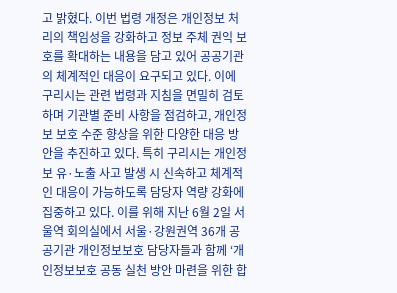고 밝혔다. 이번 법령 개정은 개인정보 처리의 책임성을 강화하고 정보 주체 권익 보호를 확대하는 내용을 담고 있어 공공기관의 체계적인 대응이 요구되고 있다. 이에 구리시는 관련 법령과 지침을 면밀히 검토하며 기관별 준비 사항을 점검하고, 개인정보 보호 수준 향상을 위한 다양한 대응 방안을 추진하고 있다. 특히 구리시는 개인정보 유·노출 사고 발생 시 신속하고 체계적인 대응이 가능하도록 담당자 역량 강화에 집중하고 있다. 이를 위해 지난 6월 2일 서울역 회의실에서 서울·강원권역 36개 공공기관 개인정보보호 담당자들과 함께 ‘개인정보보호 공동 실천 방안 마련을 위한 합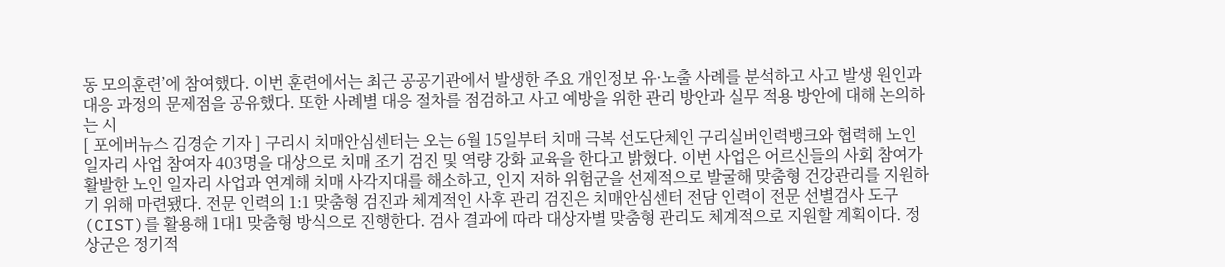동 모의훈련’에 참여했다. 이번 훈련에서는 최근 공공기관에서 발생한 주요 개인정보 유·노출 사례를 분석하고 사고 발생 원인과 대응 과정의 문제점을 공유했다. 또한 사례별 대응 절차를 점검하고 사고 예방을 위한 관리 방안과 실무 적용 방안에 대해 논의하는 시
[ 포에버뉴스 김경순 기자 ] 구리시 치매안심센터는 오는 6월 15일부터 치매 극복 선도단체인 구리실버인력뱅크와 협력해 노인 일자리 사업 참여자 403명을 대상으로 치매 조기 검진 및 역량 강화 교육을 한다고 밝혔다. 이번 사업은 어르신들의 사회 참여가 활발한 노인 일자리 사업과 연계해 치매 사각지대를 해소하고, 인지 저하 위험군을 선제적으로 발굴해 맞춤형 건강관리를 지원하기 위해 마련됐다. 전문 인력의 1:1 맞춤형 검진과 체계적인 사후 관리 검진은 치매안심센터 전담 인력이 전문 선별검사 도구(CIST)를 활용해 1대1 맞춤형 방식으로 진행한다. 검사 결과에 따라 대상자별 맞춤형 관리도 체계적으로 지원할 계획이다. 정상군은 정기적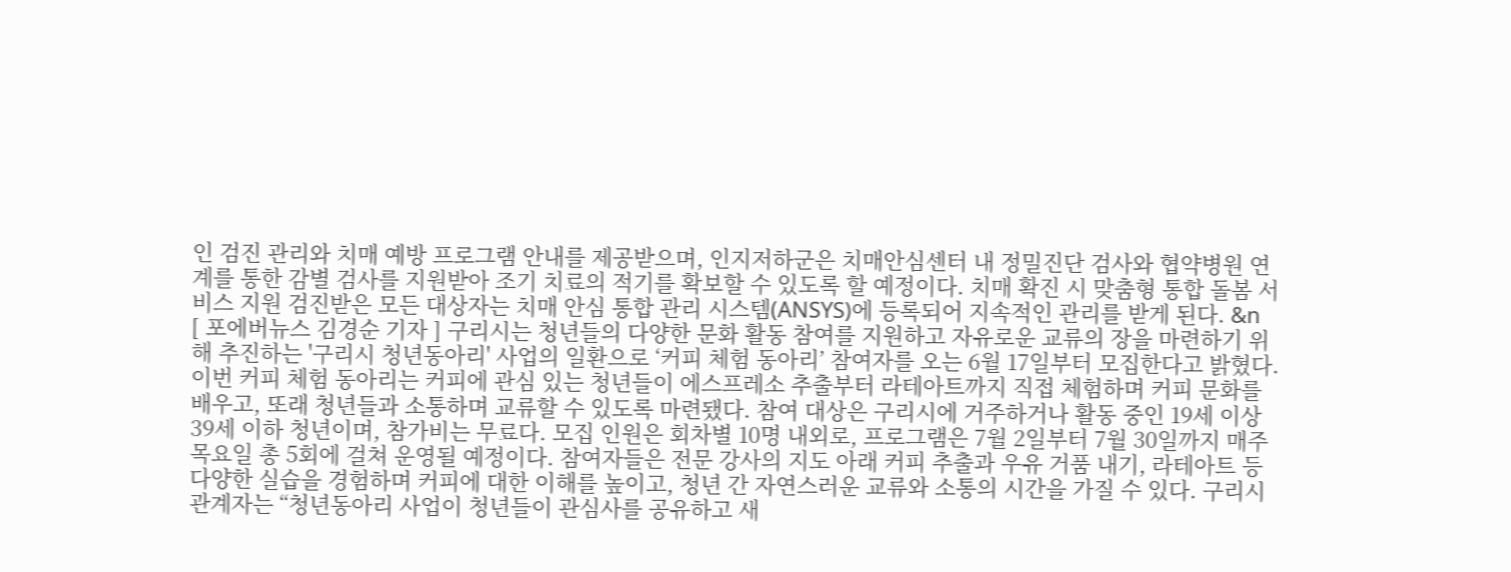인 검진 관리와 치매 예방 프로그램 안내를 제공받으며, 인지저하군은 치매안심센터 내 정밀진단 검사와 협약병원 연계를 통한 감별 검사를 지원받아 조기 치료의 적기를 확보할 수 있도록 할 예정이다. 치매 확진 시 맞춤형 통합 돌봄 서비스 지원 검진받은 모든 대상자는 치매 안심 통합 관리 시스템(ANSYS)에 등록되어 지속적인 관리를 받게 된다. &n
[ 포에버뉴스 김경순 기자 ] 구리시는 청년들의 다양한 문화 활동 참여를 지원하고 자유로운 교류의 장을 마련하기 위해 추진하는 '구리시 청년동아리' 사업의 일환으로 ‘커피 체험 동아리’ 참여자를 오는 6월 17일부터 모집한다고 밝혔다. 이번 커피 체험 동아리는 커피에 관심 있는 청년들이 에스프레소 추출부터 라테아트까지 직접 체험하며 커피 문화를 배우고, 또래 청년들과 소통하며 교류할 수 있도록 마련됐다. 참여 대상은 구리시에 거주하거나 활동 중인 19세 이상 39세 이하 청년이며, 참가비는 무료다. 모집 인원은 회차별 10명 내외로, 프로그램은 7월 2일부터 7월 30일까지 매주 목요일 총 5회에 걸쳐 운영될 예정이다. 참여자들은 전문 강사의 지도 아래 커피 추출과 우유 거품 내기, 라테아트 등 다양한 실습을 경험하며 커피에 대한 이해를 높이고, 청년 간 자연스러운 교류와 소통의 시간을 가질 수 있다. 구리시 관계자는 “청년동아리 사업이 청년들이 관심사를 공유하고 새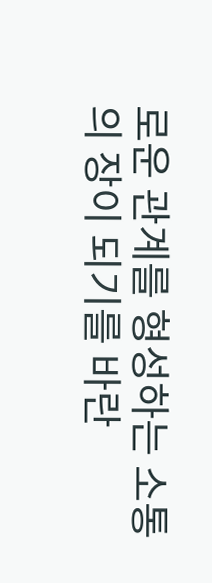로운 관계를 형성하는 소통의 장이 되기를 바란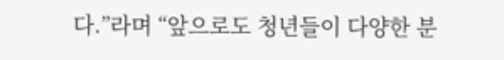다.”라며 “앞으로도 청년들이 다양한 분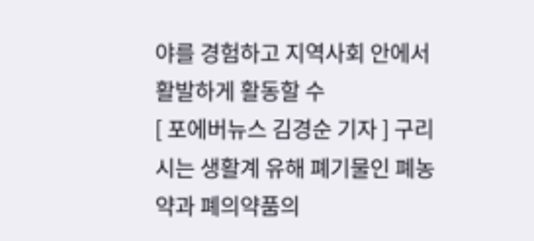야를 경험하고 지역사회 안에서 활발하게 활동할 수
[ 포에버뉴스 김경순 기자 ] 구리시는 생활계 유해 폐기물인 폐농약과 폐의약품의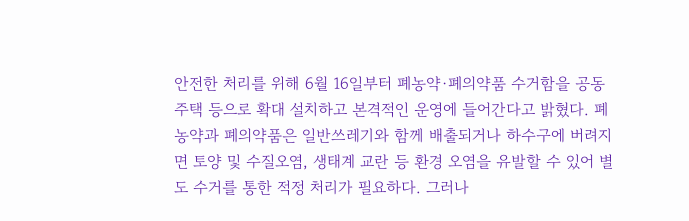안전한 처리를 위해 6월 16일부터 폐농약·폐의약품 수거함을 공동주택 등으로 확대 설치하고 본격적인 운영에 들어간다고 밝혔다. 폐농약과 폐의약품은 일반쓰레기와 함께 배출되거나 하수구에 버려지면 토양 및 수질오염, 생태계 교란 등 환경 오염을 유발할 수 있어 별도 수거를 통한 적정 처리가 필요하다. 그러나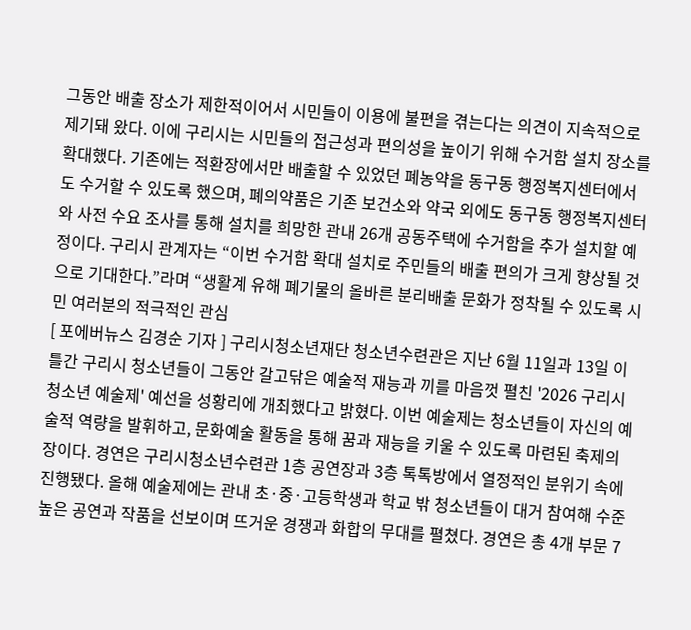그동안 배출 장소가 제한적이어서 시민들이 이용에 불편을 겪는다는 의견이 지속적으로 제기돼 왔다. 이에 구리시는 시민들의 접근성과 편의성을 높이기 위해 수거함 설치 장소를 확대했다. 기존에는 적환장에서만 배출할 수 있었던 폐농약을 동구동 행정복지센터에서도 수거할 수 있도록 했으며, 폐의약품은 기존 보건소와 약국 외에도 동구동 행정복지센터와 사전 수요 조사를 통해 설치를 희망한 관내 26개 공동주택에 수거함을 추가 설치할 예정이다. 구리시 관계자는 “이번 수거함 확대 설치로 주민들의 배출 편의가 크게 향상될 것으로 기대한다.”라며 “생활계 유해 폐기물의 올바른 분리배출 문화가 정착될 수 있도록 시민 여러분의 적극적인 관심
[ 포에버뉴스 김경순 기자 ] 구리시청소년재단 청소년수련관은 지난 6월 11일과 13일 이틀간 구리시 청소년들이 그동안 갈고닦은 예술적 재능과 끼를 마음껏 펼친 '2026 구리시 청소년 예술제' 예선을 성황리에 개최했다고 밝혔다. 이번 예술제는 청소년들이 자신의 예술적 역량을 발휘하고, 문화예술 활동을 통해 꿈과 재능을 키울 수 있도록 마련된 축제의 장이다. 경연은 구리시청소년수련관 1층 공연장과 3층 톡톡방에서 열정적인 분위기 속에 진행됐다. 올해 예술제에는 관내 초·중·고등학생과 학교 밖 청소년들이 대거 참여해 수준 높은 공연과 작품을 선보이며 뜨거운 경쟁과 화합의 무대를 펼쳤다. 경연은 총 4개 부문 7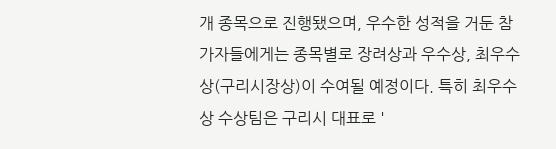개 종목으로 진행됐으며, 우수한 성적을 거둔 참가자들에게는 종목별로 장려상과 우수상, 최우수상(구리시장상)이 수여될 예정이다. 특히 최우수상 수상팀은 구리시 대표로 '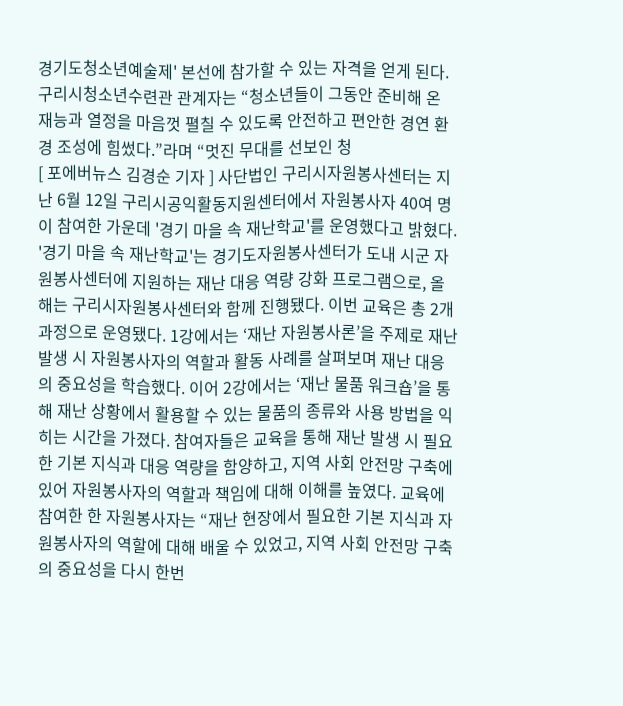경기도청소년예술제' 본선에 참가할 수 있는 자격을 얻게 된다. 구리시청소년수련관 관계자는 “청소년들이 그동안 준비해 온 재능과 열정을 마음껏 펼칠 수 있도록 안전하고 편안한 경연 환경 조성에 힘썼다.”라며 “멋진 무대를 선보인 청
[ 포에버뉴스 김경순 기자 ] 사단법인 구리시자원봉사센터는 지난 6월 12일 구리시공익활동지원센터에서 자원봉사자 40여 명이 참여한 가운데 '경기 마을 속 재난학교'를 운영했다고 밝혔다. '경기 마을 속 재난학교'는 경기도자원봉사센터가 도내 시군 자원봉사센터에 지원하는 재난 대응 역량 강화 프로그램으로, 올해는 구리시자원봉사센터와 함께 진행됐다. 이번 교육은 총 2개 과정으로 운영됐다. 1강에서는 ‘재난 자원봉사론’을 주제로 재난 발생 시 자원봉사자의 역할과 활동 사례를 살펴보며 재난 대응의 중요성을 학습했다. 이어 2강에서는 ‘재난 물품 워크숍’을 통해 재난 상황에서 활용할 수 있는 물품의 종류와 사용 방법을 익히는 시간을 가졌다. 참여자들은 교육을 통해 재난 발생 시 필요한 기본 지식과 대응 역량을 함양하고, 지역 사회 안전망 구축에 있어 자원봉사자의 역할과 책임에 대해 이해를 높였다. 교육에 참여한 한 자원봉사자는 “재난 현장에서 필요한 기본 지식과 자원봉사자의 역할에 대해 배울 수 있었고, 지역 사회 안전망 구축의 중요성을 다시 한번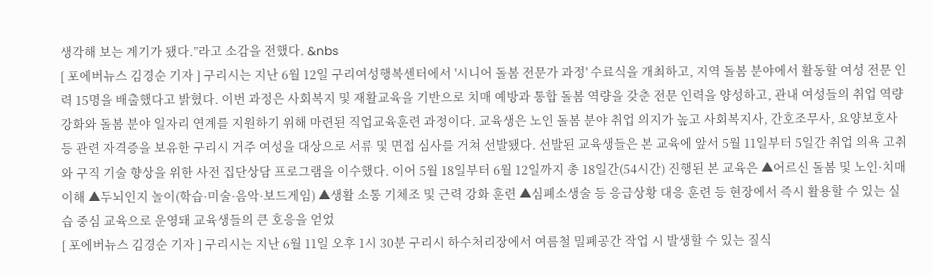생각해 보는 계기가 됐다.”라고 소감을 전했다. &nbs
[ 포에버뉴스 김경순 기자 ] 구리시는 지난 6월 12일 구리여성행복센터에서 '시니어 돌봄 전문가 과정' 수료식을 개최하고, 지역 돌봄 분야에서 활동할 여성 전문 인력 15명을 배출했다고 밝혔다. 이번 과정은 사회복지 및 재활교육을 기반으로 치매 예방과 통합 돌봄 역량을 갖춘 전문 인력을 양성하고, 관내 여성들의 취업 역량 강화와 돌봄 분야 일자리 연계를 지원하기 위해 마련된 직업교육훈련 과정이다. 교육생은 노인 돌봄 분야 취업 의지가 높고 사회복지사, 간호조무사, 요양보호사 등 관련 자격증을 보유한 구리시 거주 여성을 대상으로 서류 및 면접 심사를 거쳐 선발됐다. 선발된 교육생들은 본 교육에 앞서 5월 11일부터 5일간 취업 의욕 고취와 구직 기술 향상을 위한 사전 집단상담 프로그램을 이수했다. 이어 5월 18일부터 6월 12일까지 총 18일간(54시간) 진행된 본 교육은 ▲어르신 돌봄 및 노인·치매 이해 ▲두뇌인지 놀이(학습·미술·음악·보드게임) ▲생활 소통 기체조 및 근력 강화 훈련 ▲심폐소생술 등 응급상황 대응 훈련 등 현장에서 즉시 활용할 수 있는 실습 중심 교육으로 운영돼 교육생들의 큰 호응을 얻었
[ 포에버뉴스 김경순 기자 ] 구리시는 지난 6월 11일 오후 1시 30분 구리시 하수처리장에서 여름철 밀폐공간 작업 시 발생할 수 있는 질식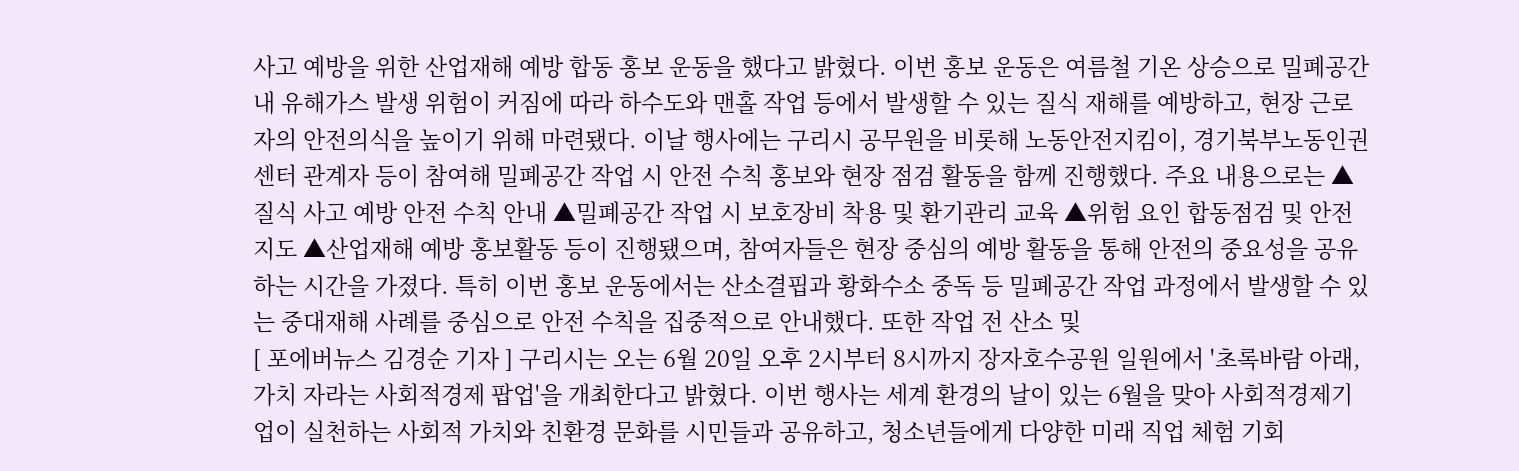사고 예방을 위한 산업재해 예방 합동 홍보 운동을 했다고 밝혔다. 이번 홍보 운동은 여름철 기온 상승으로 밀폐공간 내 유해가스 발생 위험이 커짐에 따라 하수도와 맨홀 작업 등에서 발생할 수 있는 질식 재해를 예방하고, 현장 근로자의 안전의식을 높이기 위해 마련됐다. 이날 행사에는 구리시 공무원을 비롯해 노동안전지킴이, 경기북부노동인권센터 관계자 등이 참여해 밀폐공간 작업 시 안전 수칙 홍보와 현장 점검 활동을 함께 진행했다. 주요 내용으로는 ▲질식 사고 예방 안전 수칙 안내 ▲밀폐공간 작업 시 보호장비 착용 및 환기관리 교육 ▲위험 요인 합동점검 및 안전 지도 ▲산업재해 예방 홍보활동 등이 진행됐으며, 참여자들은 현장 중심의 예방 활동을 통해 안전의 중요성을 공유하는 시간을 가졌다. 특히 이번 홍보 운동에서는 산소결핍과 황화수소 중독 등 밀폐공간 작업 과정에서 발생할 수 있는 중대재해 사례를 중심으로 안전 수칙을 집중적으로 안내했다. 또한 작업 전 산소 및
[ 포에버뉴스 김경순 기자 ] 구리시는 오는 6월 20일 오후 2시부터 8시까지 장자호수공원 일원에서 '초록바람 아래, 가치 자라는 사회적경제 팝업'을 개최한다고 밝혔다. 이번 행사는 세계 환경의 날이 있는 6월을 맞아 사회적경제기업이 실천하는 사회적 가치와 친환경 문화를 시민들과 공유하고, 청소년들에게 다양한 미래 직업 체험 기회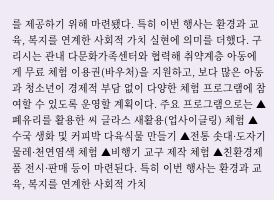를 제공하기 위해 마련됐다. 특히 이번 행사는 환경과 교육, 복지를 연계한 사회적 가치 실현에 의미를 더했다. 구리시는 관내 다문화가족센터와 협력해 취약계층 아동에게 무료 체험 이용권(바우처)을 지원하고, 보다 많은 아동과 청소년이 경제적 부담 없이 다양한 체험 프로그램에 참여할 수 있도록 운영할 계획이다. 주요 프로그램으로는 ▲폐유리를 활용한 씨 글라스 새활용(업사이클링) 체험 ▲수국 생화 및 커피박 다육식물 만들기 ▲전통 솟대·도자기 물레·천연염색 체험 ▲비행기 교구 제작 체험 ▲친환경제품 전시·판매 등이 마련된다. 특히 이번 행사는 환경과 교육, 복지를 연계한 사회적 가치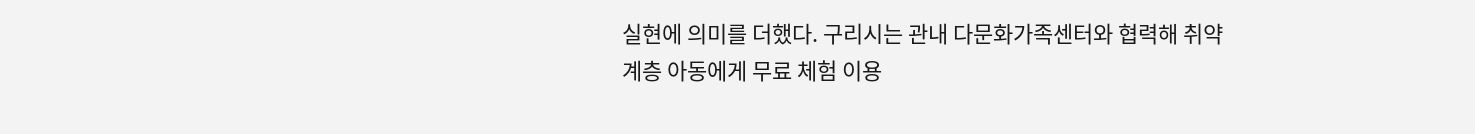실현에 의미를 더했다. 구리시는 관내 다문화가족센터와 협력해 취약계층 아동에게 무료 체험 이용